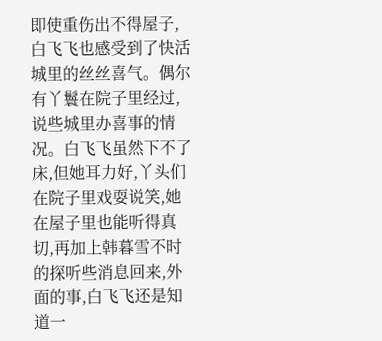即使重伤出不得屋子,白飞飞也感受到了快活城里的丝丝喜气。偶尔有丫鬟在院子里经过,说些城里办喜事的情况。白飞飞虽然下不了床,但她耳力好,丫头们在院子里戏耍说笑,她在屋子里也能听得真切,再加上韩暮雪不时的探听些消息回来,外面的事,白飞飞还是知道一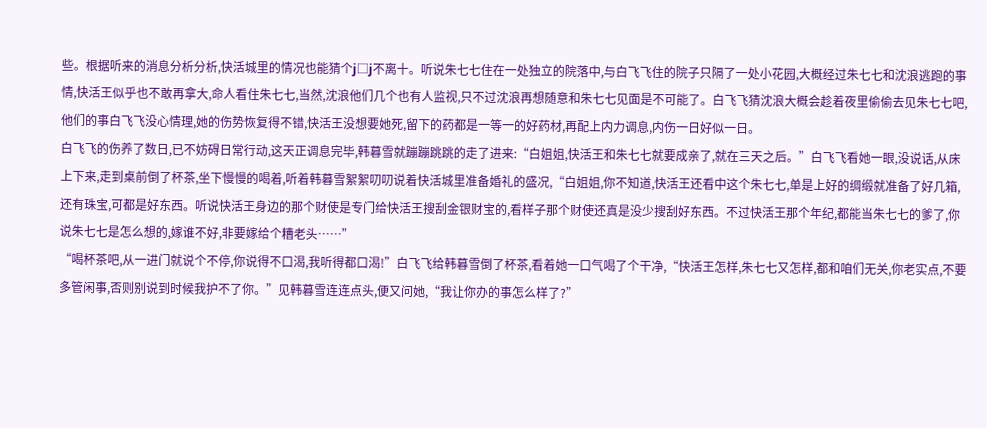些。根据听来的消息分析分析,快活城里的情况也能猜个j□j不离十。听说朱七七住在一处独立的院落中,与白飞飞住的院子只隔了一处小花园,大概经过朱七七和沈浪逃跑的事情,快活王似乎也不敢再拿大,命人看住朱七七,当然,沈浪他们几个也有人监视,只不过沈浪再想随意和朱七七见面是不可能了。白飞飞猜沈浪大概会趁着夜里偷偷去见朱七七吧,他们的事白飞飞没心情理,她的伤势恢复得不错,快活王没想要她死,留下的药都是一等一的好药材,再配上内力调息,内伤一日好似一日。
白飞飞的伤养了数日,已不妨碍日常行动,这天正调息完毕,韩暮雪就蹦蹦跳跳的走了进来:“白姐姐,快活王和朱七七就要成亲了,就在三天之后。”白飞飞看她一眼,没说话,从床上下来,走到桌前倒了杯茶,坐下慢慢的喝着,听着韩暮雪絮絮叨叨说着快活城里准备婚礼的盛况,“白姐姐,你不知道,快活王还看中这个朱七七,单是上好的绸缎就准备了好几箱,还有珠宝,可都是好东西。听说快活王身边的那个财使是专门给快活王搜刮金银财宝的,看样子那个财使还真是没少搜刮好东西。不过快活王那个年纪,都能当朱七七的爹了,你说朱七七是怎么想的,嫁谁不好,非要嫁给个糟老头……”
“喝杯茶吧,从一进门就说个不停,你说得不口渴,我听得都口渴!”白飞飞给韩暮雪倒了杯茶,看着她一口气喝了个干净,“快活王怎样,朱七七又怎样,都和咱们无关,你老实点,不要多管闲事,否则别说到时候我护不了你。”见韩暮雪连连点头,便又问她,“我让你办的事怎么样了?”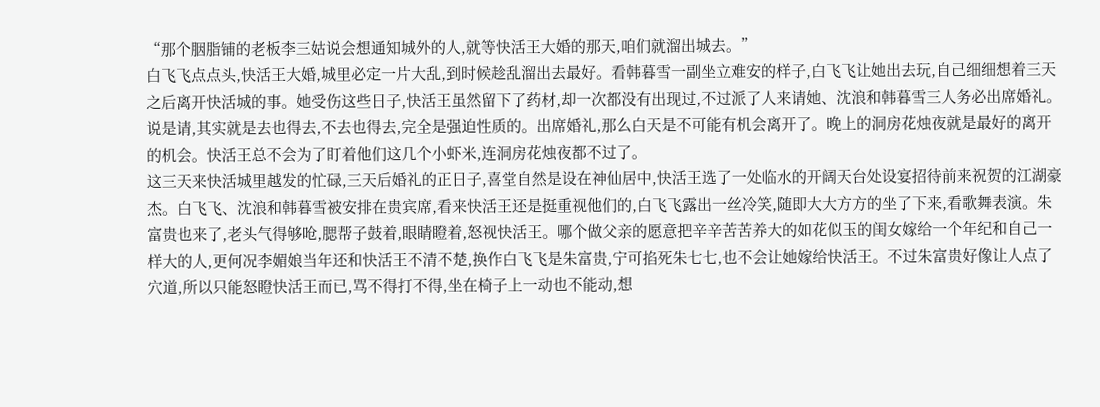“那个胭脂铺的老板李三姑说会想通知城外的人,就等快活王大婚的那天,咱们就溜出城去。”
白飞飞点点头,快活王大婚,城里必定一片大乱,到时候趁乱溜出去最好。看韩暮雪一副坐立难安的样子,白飞飞让她出去玩,自己细细想着三天之后离开快活城的事。她受伤这些日子,快活王虽然留下了药材,却一次都没有出现过,不过派了人来请她、沈浪和韩暮雪三人务必出席婚礼。说是请,其实就是去也得去,不去也得去,完全是强迫性质的。出席婚礼,那么白天是不可能有机会离开了。晚上的洞房花烛夜就是最好的离开的机会。快活王总不会为了盯着他们这几个小虾米,连洞房花烛夜都不过了。
这三天来快活城里越发的忙碌,三天后婚礼的正日子,喜堂自然是设在神仙居中,快活王选了一处临水的开阔天台处设宴招待前来祝贺的江湖豪杰。白飞飞、沈浪和韩暮雪被安排在贵宾席,看来快活王还是挺重视他们的,白飞飞露出一丝冷笑,随即大大方方的坐了下来,看歌舞表演。朱富贵也来了,老头气得够呛,腮帮子鼓着,眼睛瞪着,怒视快活王。哪个做父亲的愿意把辛辛苦苦养大的如花似玉的闺女嫁给一个年纪和自己一样大的人,更何况李媚娘当年还和快活王不清不楚,换作白飞飞是朱富贵,宁可掐死朱七七,也不会让她嫁给快活王。不过朱富贵好像让人点了穴道,所以只能怒瞪快活王而已,骂不得打不得,坐在椅子上一动也不能动,想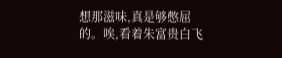想那滋味,真是够憋屈的。唉,看着朱富贵白飞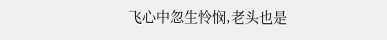飞心中忽生怜悯,老头也是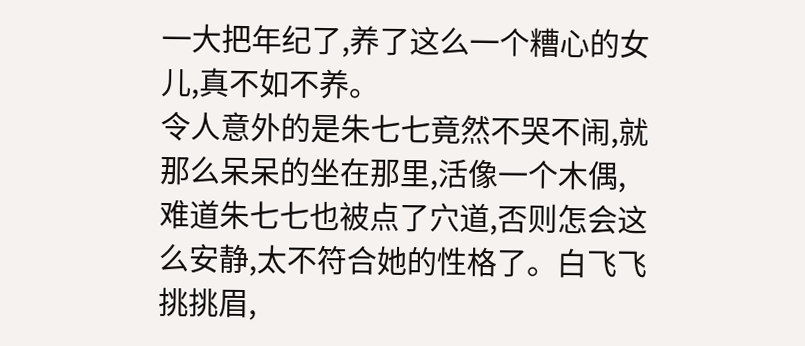一大把年纪了,养了这么一个糟心的女儿,真不如不养。
令人意外的是朱七七竟然不哭不闹,就那么呆呆的坐在那里,活像一个木偶,难道朱七七也被点了穴道,否则怎会这么安静,太不符合她的性格了。白飞飞挑挑眉,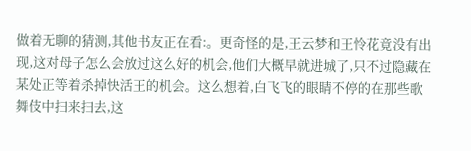做着无聊的猜测,其他书友正在看:。更奇怪的是,王云梦和王怜花竟没有出现,这对母子怎么会放过这么好的机会,他们大概早就进城了,只不过隐藏在某处正等着杀掉快活王的机会。这么想着,白飞飞的眼睛不停的在那些歌舞伎中扫来扫去,这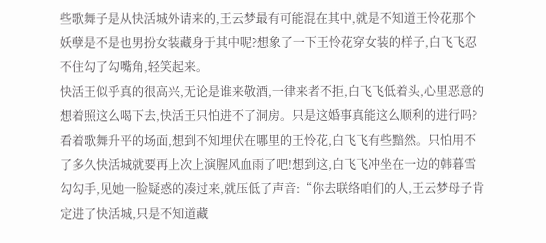些歌舞子是从快活城外请来的,王云梦最有可能混在其中,就是不知道王怜花那个妖孽是不是也男扮女装藏身于其中呢?想象了一下王怜花穿女装的样子,白飞飞忍不住勾了勾嘴角,轻笑起来。
快活王似乎真的很高兴,无论是谁来敬酒,一律来者不拒,白飞飞低着头,心里恶意的想着照这么喝下去,快活王只怕进不了洞房。只是这婚事真能这么顺利的进行吗?看着歌舞升平的场面,想到不知埋伏在哪里的王怜花,白飞飞有些黯然。只怕用不了多久快活城就要再上次上演腥风血雨了吧!想到这,白飞飞冲坐在一边的韩暮雪勾勾手,见她一脸疑惑的凑过来,就压低了声音:“你去联络咱们的人,王云梦母子肯定进了快活城,只是不知道藏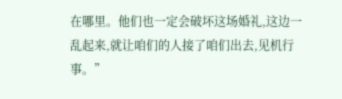在哪里。他们也一定会破坏这场婚礼,这边一乱起来,就让咱们的人接了咱们出去,见机行事。”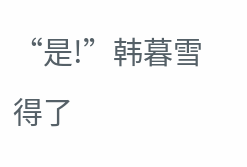“是!”韩暮雪得了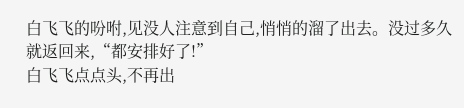白飞飞的吩咐,见没人注意到自己,悄悄的溜了出去。没过多久就返回来,“都安排好了!”
白飞飞点点头,不再出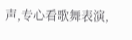声,专心看歌舞表演,